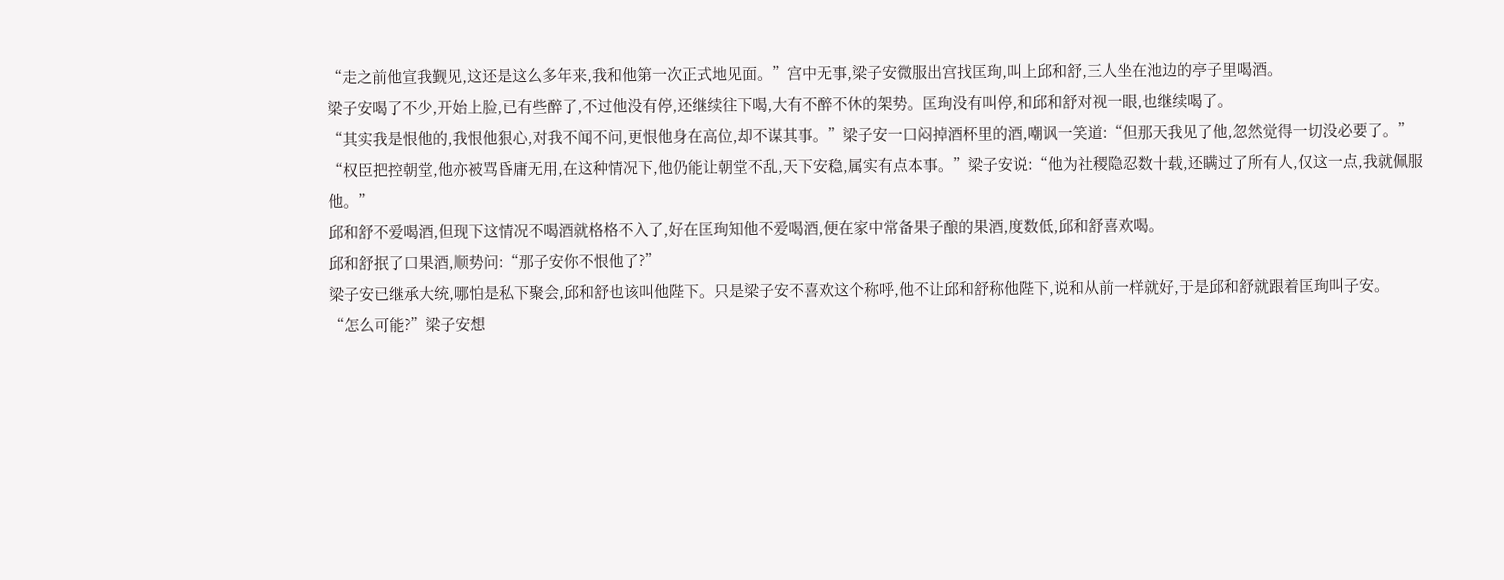“走之前他宣我觐见,这还是这么多年来,我和他第一次正式地见面。”宫中无事,梁子安微服出宫找匡珣,叫上邱和舒,三人坐在池边的亭子里喝酒。
梁子安喝了不少,开始上脸,已有些醉了,不过他没有停,还继续往下喝,大有不醉不休的架势。匡珣没有叫停,和邱和舒对视一眼,也继续喝了。
“其实我是恨他的,我恨他狠心,对我不闻不问,更恨他身在高位,却不谋其事。”梁子安一口闷掉酒杯里的酒,嘲讽一笑道:“但那天我见了他,忽然觉得一切没必要了。”
“权臣把控朝堂,他亦被骂昏庸无用,在这种情况下,他仍能让朝堂不乱,天下安稳,属实有点本事。”梁子安说:“他为社稷隐忍数十载,还瞒过了所有人,仅这一点,我就佩服他。”
邱和舒不爱喝酒,但现下这情况不喝酒就格格不入了,好在匡珣知他不爱喝酒,便在家中常备果子酿的果酒,度数低,邱和舒喜欢喝。
邱和舒抿了口果酒,顺势问:“那子安你不恨他了?”
梁子安已继承大统,哪怕是私下聚会,邱和舒也该叫他陛下。只是梁子安不喜欢这个称呼,他不让邱和舒称他陛下,说和从前一样就好,于是邱和舒就跟着匡珣叫子安。
“怎么可能?”梁子安想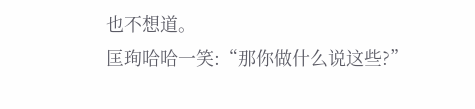也不想道。
匡珣哈哈一笑:“那你做什么说这些?”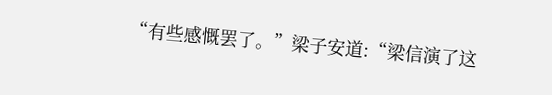“有些感慨罢了。”梁子安道:“梁信演了这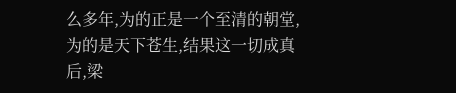么多年,为的正是一个至清的朝堂,为的是天下苍生,结果这一切成真后,梁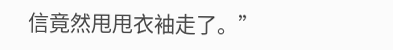信竟然甩甩衣袖走了。”